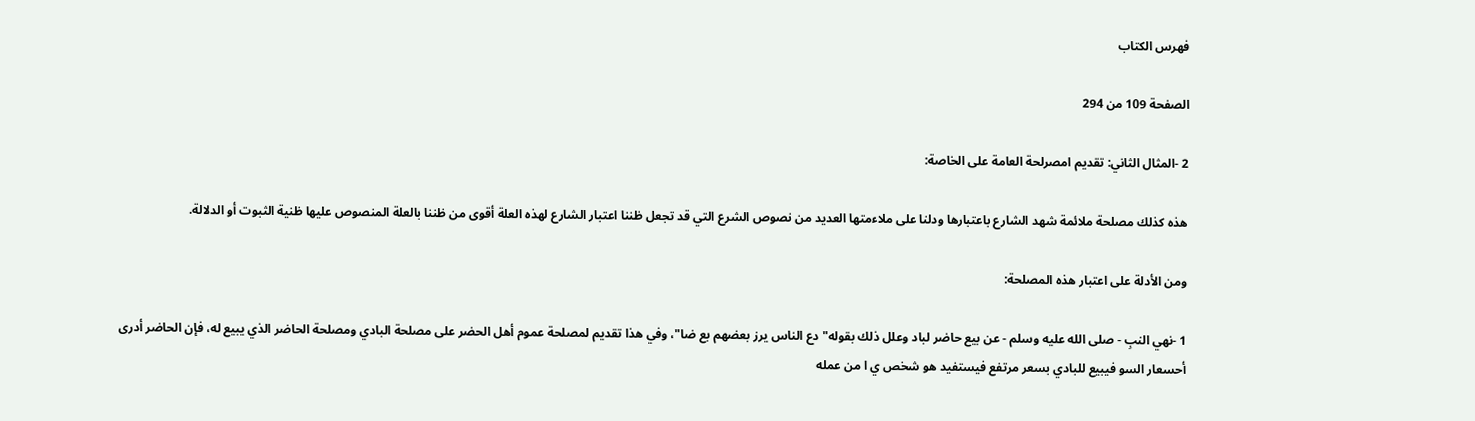فهرس الكتاب

الصفحة 109 من 294

2 -المثال الثاني: تقديم امصرلحة العامة على الخاصة:

هذه كذلك مصلحة ملائمة شهد الشارع باعتبارها ودلنا على ملاءمتها العديد من نصوص الشرع التي قد تجعل ظننا اعتبار الشارع لهذه العلة أقوى من ظننا بالعلة المنصوص عليها ظنية الثبوت أو الدلالة.

ومن الأدلة على اعتبار هذه المصلحة:

1 -نهي النبِ - صلى الله عليه وسلم - عن بيع حاضر لباد وعلل ذلك بقوله"دع الناس يرز بعضهم بع ضا"، وفي هذا تقديم لمصلحة عموم أهل الحضر على مصلحة البادي ومصلحة الحاضر الذي يبيع له، فإن الحاضر أدرى أحسعار السو فيبيع للبادي بسعر مرتفع فيستفيد هو شخص ي ا من عمله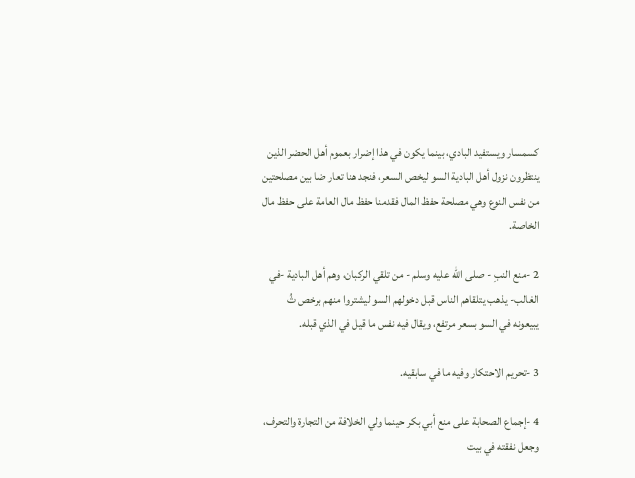كسمسار ويستفيد البادي، بينما يكون في هذا إضرار بعموم أهل الحضر الذين ينتظرون نزول أهل البادية السو ليخص السعر، فنجد هنا تعار ضا بين مصلحتين من نفس النوع وهي مصلحة حفظ المال فقدمنا حفظ مال العامة على حفظ مال الخاصة.

2 -منع النبِ - صلى الله عليه وسلم - من تلقي الركبان، وهم أهل البادية -في الغالب- يذهب يتلقاهم الناس قبل دخولهم السو ليشتروا منهم برخص ثُ يبيعونه في السو بسعر مرتفع، ويقال فيه نفس ما قيل في الذي قبله.

3 -تحريم الاحتكار وفيه ما في سابقيه.

4 -إجماع الصحابة على منع أبي بكر حينما ولي الخلافة من التجارة والتحرف، وجعل نفقته في بيت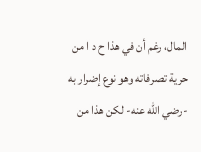المال، رغم أن في هذا ح د ا من حرية تصرفاته وهو نوع إضرار به -رضي الله عنه- لكن هذا من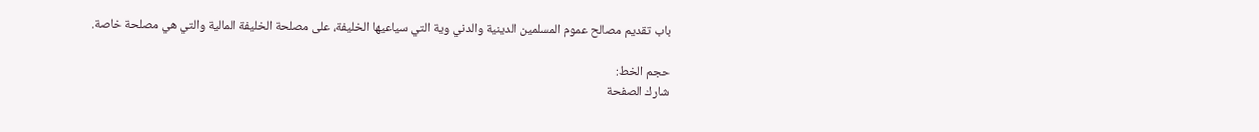باب تقديم مصالح عموم المسلمين الدينية والدني وية التي سياعيها الخليفة، على مصلحة الخليفة المالية والتي هي مصلحة خاصة.

حجم الخط:
شارك الصفحة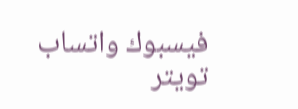فيسبوك واتساب تويتر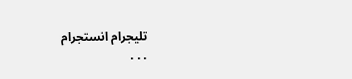تليجرام انستجرام
. . .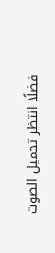فضلًا انتظر تحميل الصوت